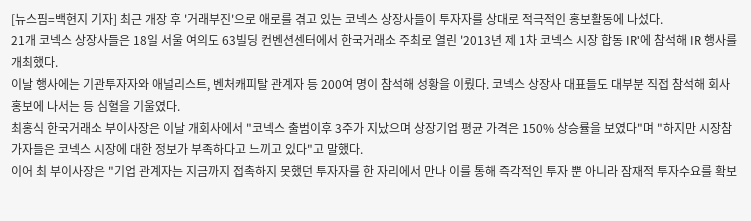[뉴스핌=백현지 기자] 최근 개장 후 '거래부진'으로 애로를 겪고 있는 코넥스 상장사들이 투자자를 상대로 적극적인 홍보활동에 나섰다.
21개 코넥스 상장사들은 18일 서울 여의도 63빌딩 컨벤션센터에서 한국거래소 주최로 열린 '2013년 제 1차 코넥스 시장 합동 IR'에 참석해 IR 행사를 개최했다.
이날 행사에는 기관투자자와 애널리스트, 벤처캐피탈 관계자 등 200여 명이 참석해 성황을 이뤘다. 코넥스 상장사 대표들도 대부분 직접 참석해 회사 홍보에 나서는 등 심혈을 기울였다.
최홍식 한국거래소 부이사장은 이날 개회사에서 "코넥스 출범이후 3주가 지났으며 상장기업 평균 가격은 150% 상승률을 보였다"며 "하지만 시장참가자들은 코넥스 시장에 대한 정보가 부족하다고 느끼고 있다"고 말했다.
이어 최 부이사장은 "기업 관계자는 지금까지 접촉하지 못했던 투자자를 한 자리에서 만나 이를 통해 즉각적인 투자 뿐 아니라 잠재적 투자수요를 확보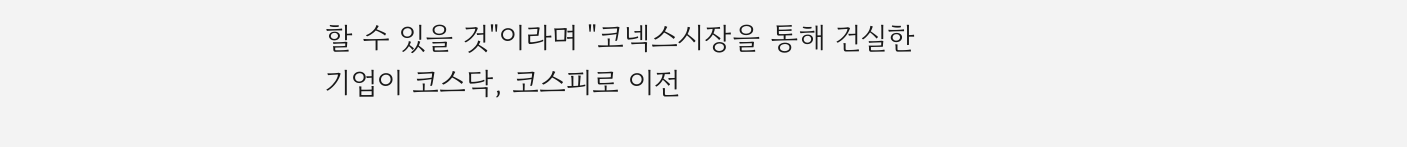할 수 있을 것"이라며 "코넥스시장을 통해 건실한 기업이 코스닥, 코스피로 이전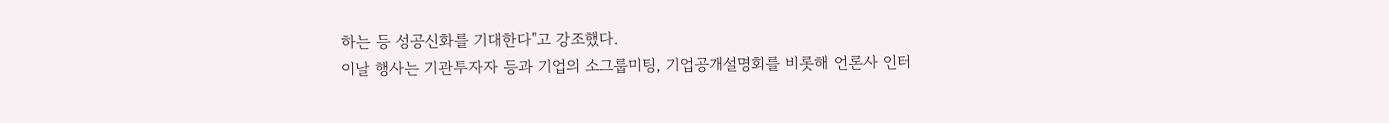하는 등 성공신화를 기대한다"고 강조했다.
이날 행사는 기관투자자 등과 기업의 소그룹미팅, 기업공개설명회를 비롯해 언론사 인터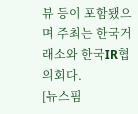뷰 등이 포함됐으며 주최는 한국거래소와 한국IR협의회다.
[뉴스핌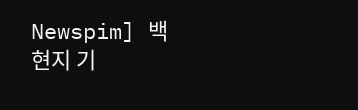Newspim] 백현지 기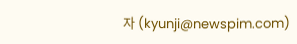자 (kyunji@newspim.com)